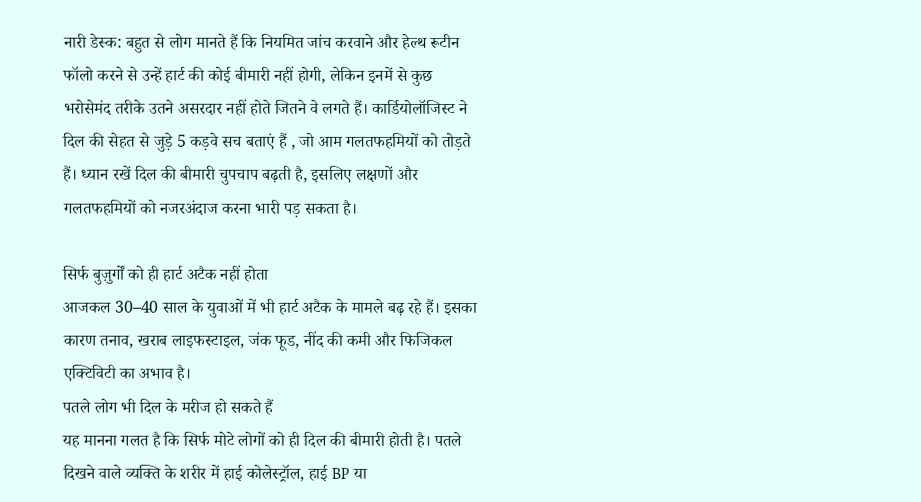नारी डेस्क: बहुत से लोग मानते हैं कि नियमित जांच करवाने और हेल्थ रूटीन फॉलो करने से उन्हें हार्ट की कोई बीमारी नहीं होगी, लेकिन इनमें से कुछ भरोसेमंद तरीके उतने असरदार नहीं होते जितने वे लगते हैं। कार्डियोलॉजिस्ट ने दिल की सेहत से जुड़े 5 कड़वे सच बताएं हैं , जो आम गलतफहमियों को तोड़ते हैं। ध्यान रखें दिल की बीमारी चुपचाप बढ़ती है, इसलिए लक्षणों और गलतफहमियों को नजरअंदाज करना भारी पड़ सकता है।

सिर्फ बुज़ुर्गों को ही हार्ट अटैक नहीं होता
आजकल 30–40 साल के युवाओं में भी हार्ट अटैक के मामले बढ़ रहे हैं। इसका कारण तनाव, खराब लाइफस्टाइल, जंक फूड, नींद की कमी और फिजिकल एक्टिविटी का अभाव है।
पतले लोग भी दिल के मरीज हो सकते हैं
यह मानना गलत है कि सिर्फ मोटे लोगों को ही दिल की बीमारी होती है। पतले दिखने वाले व्यक्ति के शरीर में हाई कोलेस्ट्रॉल, हाई BP या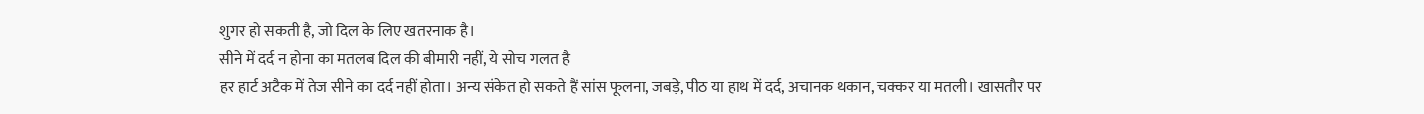शुगर हो सकती है, जो दिल के लिए खतरनाक है।
सीने में दर्द न होना का मतलब दिल की बीमारी नहीं, ये सोच गलत है
हर हार्ट अटैक में तेज सीने का दर्द नहीं होता। अन्य संकेत हो सकते हैं सांस फूलना, जबड़े, पीठ या हाथ में दर्द, अचानक थकान, चक्कर या मतली। खासतौर पर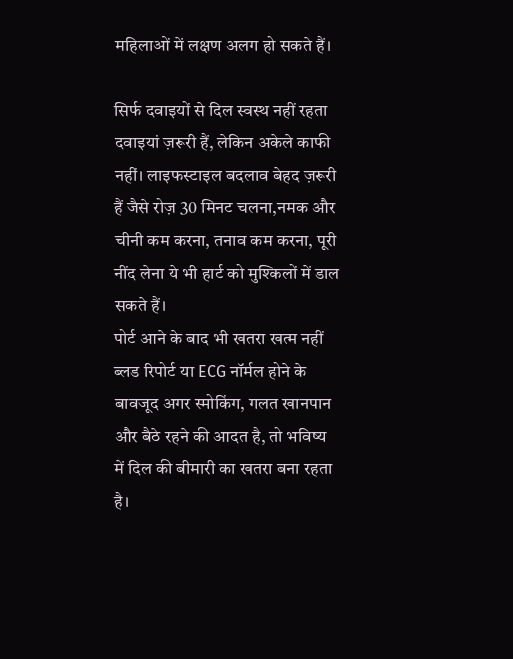महिलाओं में लक्षण अलग हो सकते हैं।

सिर्फ दवाइयों से दिल स्वस्थ नहीं रहता
दवाइयां ज़रूरी हैं, लेकिन अकेले काफी नहीं। लाइफस्टाइल बदलाव बेहद ज़रूरी हैं जैसे रोज़ 30 मिनट चलना,नमक और चीनी कम करना, तनाव कम करना, पूरी नींद लेना ये भी हार्ट को मुश्किलों में डाल सकते हैं।
पोर्ट आने के बाद भी खतरा खत्म नहीं
ब्लड रिपोर्ट या ECG नॉर्मल होने के बावजूद अगर स्मोकिंग, गलत खानपान और बैठे रहने की आदत है, तो भविष्य में दिल की बीमारी का खतरा बना रहता है।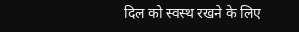दिल को स्वस्थ रखने के लिए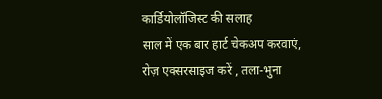कार्डियोलॉजिस्ट की सलाह
साल में एक बार हार्ट चेकअप करवाएं, रोज़ एक्सरसाइज करें , तला-भुना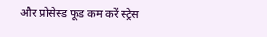और प्रोसेस्ड फूड कम करें स्ट्रेस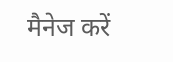मैनेज करें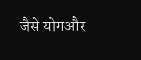जैसे योगऔर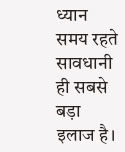ध्यान समय रहते सावधानी ही सबसे बड़ा इलाज है।